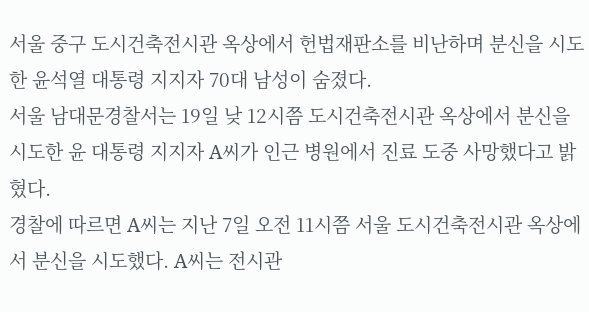서울 중구 도시건축전시관 옥상에서 헌법재판소를 비난하며 분신을 시도한 윤석열 대통령 지지자 70대 남성이 숨졌다.
서울 남대문경찰서는 19일 낮 12시쯤 도시건축전시관 옥상에서 분신을 시도한 윤 대통령 지지자 A씨가 인근 병원에서 진료 도중 사망했다고 밝혔다.
경찰에 따르면 A씨는 지난 7일 오전 11시쯤 서울 도시건축전시관 옥상에서 분신을 시도했다. A씨는 전시관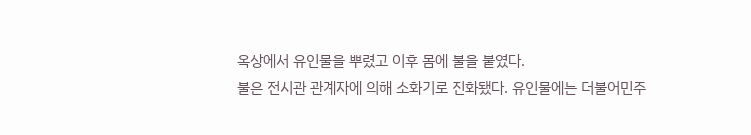옥상에서 유인물을 뿌렸고 이후 몸에 불을 붙였다.
불은 전시관 관계자에 의해 소화기로 진화됐다. 유인물에는 더불어민주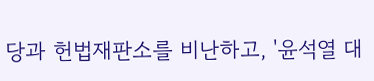당과 헌법재판소를 비난하고, '윤석열 대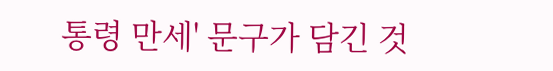통령 만세' 문구가 담긴 것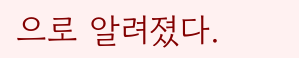으로 알려졌다.